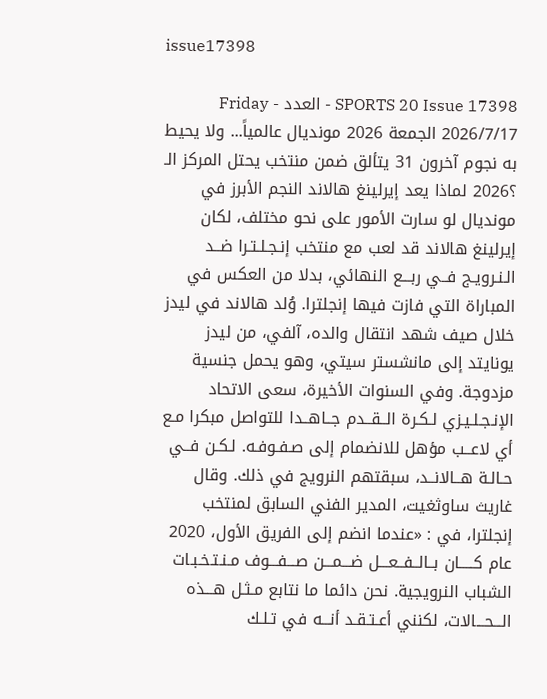issue17398

SPORTS 20 Issue 17398 - العدد Friday - 2026/7/17 الجمعة 2026 مونديال عالمياً... ولا يحيط به نجوم آخرون 31 يتألق ضمن منتخب يحتل المركز الـ ؟2026 لماذا يعد إيرلينغ هالاند النجم الأبرز في مونديال لو سارت الأمور على نحو مختلف، لكان إيرلينغ هالاند قد لعب مع منتخب إنـجـلـتـرا ضــد الـنـرويـج فــي ربـــع النهائي، بدلا من العكس في المباراة التي فازت فيها إنجلترا. وُلد هالاند في ليدز خلال صيف شهد انتقال والده، آلفي، من ليدز يونايتد إلى مانشستر سيتي، وهو يحمل جنسية مزدوجة. وفي السنوات الأخيرة، سعى الاتحاد الإنـجـلـيـزي لـكـرة الــقــدم جــاهــدا للتواصل مبكرا مـع أي لاعــب مؤهل للانضمام إلى صـفـوفـه. لـكـن فــي حـالـة هــالانــد، سبقتهم النرويج في ذلك. وقال غاريث ساوثغيت، المدير الفني السابق لمنتخب إنجلترا، في : «عندما انضم إلى الفريق الأول، 2020 عام كـــــان بــالــفــعـــل ضـــمـــن صـــفـــوف مـنـتـخـبـات الشباب النرويجية. نحن دائما ما نتابع مـثـل هـــذه الـــحـــالات، لكنني أعـتـقـد أنـــه في تـلـك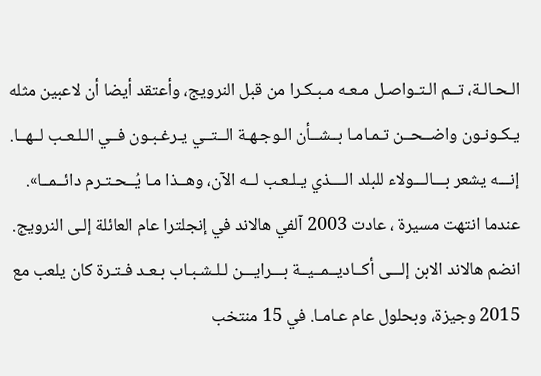الـحـالـة، تــم الـتـواصـل مـعـه مـبـكـرا من قبل النرويج، وأعتقد أيضا أن لاعبين مثله يـكـونـون واضــحــن تـمـامـا بــشــأن الـوجـهـة الــتــي يـرغـبـون فــي الـلـعـب لــهــا. إنـــه يشعر بـــالـــولاء للبلد الــــذي يـلـعـب لــه الآن، وهــذا مـا يُــحـتـرم دائــمــا». عندما انتهت مسيرة ، عادت 2003 آلفي هالاند في إنجلترا عام العائلة إلـى النرويج. انضم هالاند الابن إلـــى أكــاديــمــيــة بـــرايـــن لـلـشـبـاب بـعـد فـتـرة كان يلعب مع 2015 وجيزة، وبحلول عام عـامـا. في 15 منتخب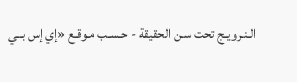الـنـرويـج تحت سـن الحقيقة - حـسـب مـوقـع «إي إس بــي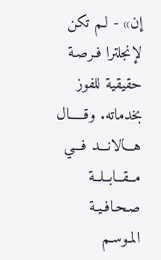إن» - لـم تكن لإنجلترا فـرصـة حقيقية للفوز بخدماته. وقـــــال هـــالانـــد فـــي مــقــابــلــة صـحـافـيـة المـوسـم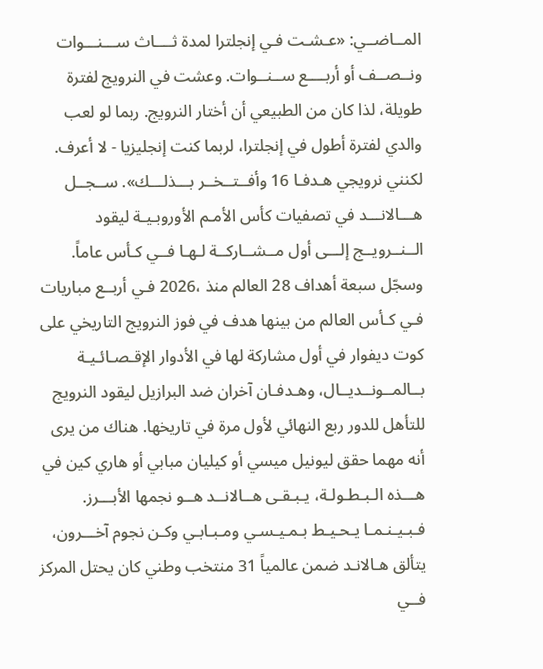المــاضــي: «عـشـت فـي إنجلترا لمدة ثــــاث ســـنـــوات ونــصــف أو أربــــع ســنــوات. وعشت في النرويج لفترة طويلة، لذا كان من الطبيعي أن أختار النرويج. ربما لو لعب والدي لفترة أطول في إنجلترا، لربما كنت إنجليزيا - لا أعرف. لكنني نرويجي هـدفـا 16 وأفــتــخــر بـــذلـــك». ســجــل هـــالانـــد في تصفيات كأس الأمـم الأوروبـيـة ليقود الــنــرويــج إلـــى أول مــشــاركــة لـهـا فــي كـأس عاماً. وسجّل سبعة أهداف 28 العالم منذ ،2026 فـي أربــع مباريات فـي كـأس العالم من بينها هدف في فوز النرويج التاريخي على كوت ديفوار في أول مشاركة لها في الأدوار الإقـصـائـيـة بــالمــونــديــال، وهـدفـان آخران ضد البرازيل ليقود النرويج للتأهل للدور ربع النهائي لأول مرة في تاريخها. هناك من يرى أنه مهما حقق ليونيل ميسي أو كيليان مبابي أو هاري كين في هـــذه الـبـطـولـة، يـبـقـى هــالانــد هــو نجمها الأبـــرز. فـبـيـنـمـا يـحـيـط بـمـيـسـي ومـبـابـي وكـن نجوم آخـــرون، يتألق هـالانـد ضمن عالمياً 31 منتخب وطني كان يحتل المركز فــي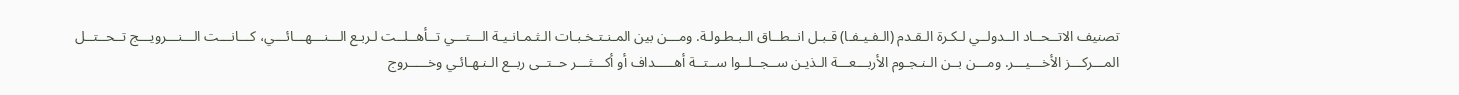تصنيف الاتــحــاد الــدولــي لـكـرة الـقـدم (الـفـيـفـا) قـبـل انــطــاق الـبـطـولـة. ومـــن بين المـنـتـخـبـات الـثـمـانـيـة الـــتـــي تــأهــلــت لـربـع الـــنـــهـــائـــي، كـــانـــت الـــنـــرويـــج تــحــتــل المـــركـــز الأخـــيـــر. ومـــن بــن الـنـجـوم الأربـــعـــة الـذيـن ســجــلــوا ســتــة أهـــــداف أو أكـــثـــر حــتــى ربــع الـنـهـائـي وخـــــروج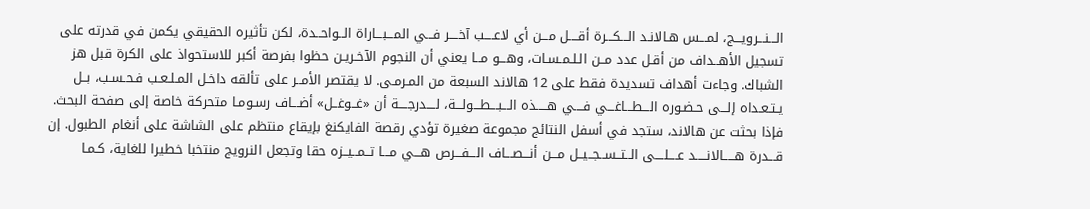الـــنـــرويـــج، لمـــس هـالانـد الـــكـــرة أقــــل مـــن أي لاعــــب آخــــر فـــي المـــبـــاراة الــواحــدة، لكن تأثيره الحقيقي يكمن في قدرته على تسجيل الأهــداف من أقـل عدد مــن الـلـمـسـات، وهـــو مــا يعني أن النجوم الآخـريـن حظوا بفرصة أكبر للاستحواذ على الكرة قبل هز الشباك. وجاءت أهداف تسديدة فقط على 12 هالاند السبعة من المـرمـى. لا يقتصر الأمــر على تألقه داخـل المـلـعـب فـحـسـب، بــل يـتـعـداه إلـــى حـضـوره الـــطـــاغـــي فــــي هـــــذه الـــبـــطـــولـــة، لــــدرجــــة أن «غــوغــل» أضـــاف رسـومـا متحركة خاصة إلى صفحة البحث. فإذا بحثت عن هالاند، ستجد في أسفل النتائج مجموعة صغيرة تؤدي رقصة الفايكنغ بإيقاع منتظم على الشاشة على أنغام الطبول. إن قـــدرة هـــــالانـــــد عــــلــــى الــتــســجــيــل مـــن أنـــصـــاف الـــفـــرص هـــي مـــا تــمــيــزه حقا وتجعل النرويج منتخبا خطيرا للغاية، كـمـا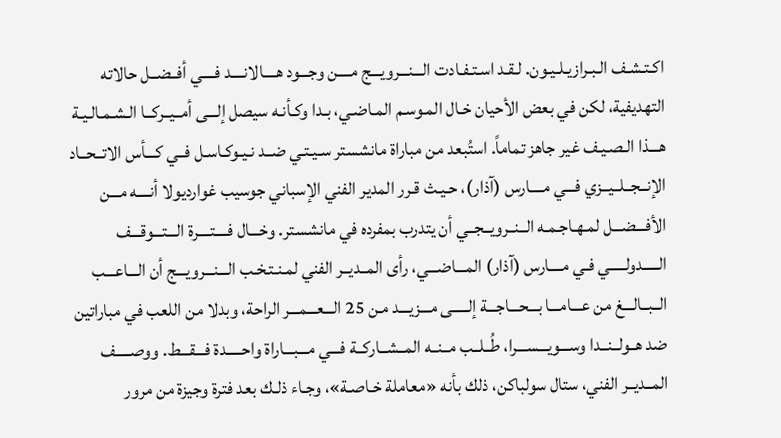اكـتـشـف الـبـرازيـلـيـون. لـقـد اسـتـفـادت الـــنـــرويـــج مــــن وجـــود هــــالانــــد فــــي أفــضــل حالاته التهديفية، لكن في بعض الأحيان خـال المـوسـم المـاضـي، بـدا وكـأنـه سيصل إلـــى أمــيــركــا الـشـمـالـيـة هـــذا الـصـيـف غير جاهز تماماً. استُبعد من مباراة مانشستر سـيـتـي ضــد نـيـوكـاسـل فــي كـــأس الاتــحــاد الإنــجــلــيــزي فـــي مــــارس (آذار)، حـيـث قـرر المدير الفني الإسباني جوسيب غوارديولا أنــــه مـــن الأفـــضـــل لمـهـاجـمـه الــنــرويــجــي أن يتدرب بمفرده في مانشستر. وخـــال فــــتــــرة الـــتـــوقـــف الـــــدولـــــي فـي مــــارس (آذار) المـــاضـــي، رأى المــديــر الفني لمـنـتـخـب الـــنـــرويـــج أن الـــاعـــب الــبــالـــغ من عـــامـــا بـــحـــاجـــة إلـــــى مـــزيـــد مـن 25 الـــعـــمـــر الراحة، وبدلا من اللعب في مباراتين ضد هــولــنــدا وســـويـــســـرا، طُــلــب مــنــه المــشــاركــة فـــي مـــبـــاراة واحـــــدة فـــقـــط. ووصـــــف المــديــر الفني، ستال سولباكن، ذلك بأنه «معاملة خـاصـة»، وجـاء ذلـك بعد فترة وجيزة من مرور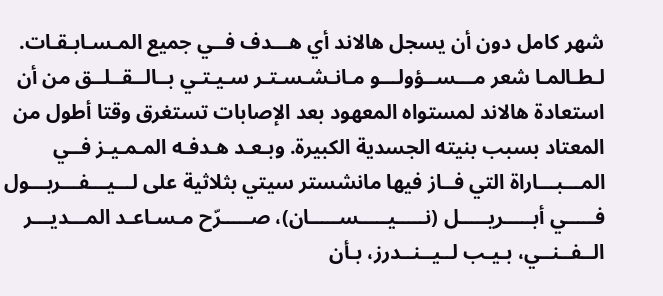شهر كامل دون أن يسجل هالاند أي هـــدف فــي جميع المـسـابـقـات. لـطـالمـا شعر مـــســؤولـــو مـانـشـسـتـر سـيـتـي بــالــقــلــق من أن استعادة هالاند لمستواه المعهود بعد الإصابات تستغرق وقتا أطول من المعتاد بسبب بنيته الجسدية الكبيرة. وبـعـد هـدفـه المـمـيـز فــي المـــبـــاراة التي فــاز فيها مانشستر سيتي بثلاثية على لـــيـــفـــربـــول فـــــي أبـــــريـــــل (نـــــيـــــســـــان)، صـــــرّح مـسـاعـد المـــديـــر الــفــنــي، بـيـب لــيــنــدرز، بـأن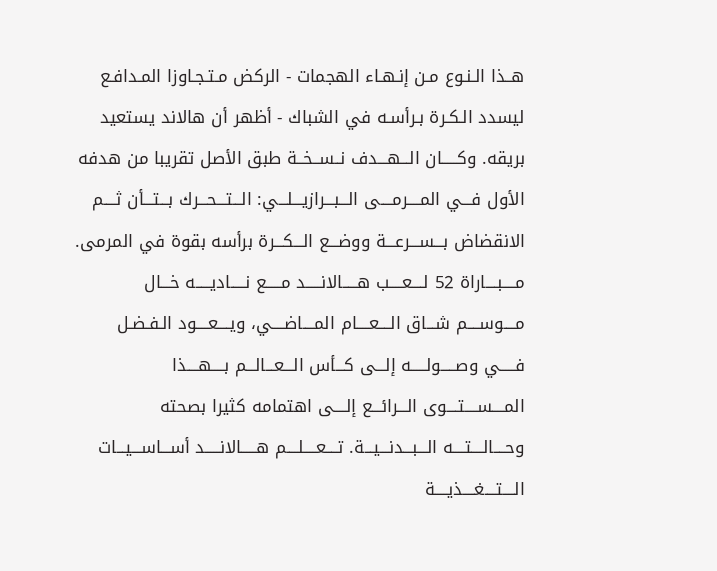هــذا الـنـوع مـن إنـهـاء الهجمات - الركض مـتـجـاوزا المـدافـع ليسدد الـكـرة بـرأسـه في الشباك - أظهر أن هالاند يستعيد بريقه. وكـــــان الـــهـــدف نــســخــة طبق الأصل تقريبا من هدفه الأول فـــي المــــرمــــى الـــبـــرازيـــلـــي: الـــتـــحـــرك بـــتـــأن ثــــم الانقضاض بـــســـرعـــة ووضـــع الـــكـــرة برأسه بقوة في المرمى. مــــبــــاراة 52 لــــعــــب هـــــالانـــــد مـــــع نـــــاديـــــه خـــال مــــوســــم شـــاق الــــعــــام المــــاضــــي، ويــــعــــود الـفـضـل فـــــي وصـــــولـــــه إلـــى كـــأس الـــعـــالـــم بــــهــــذا المــــســــتــــوى الـــرائـــع إلــــى اهتمامه كثيرا بصحته وحــــالــــتــــه الـــبـــدنـــيـــة. تــــعــــلــــم هـــــالانـــــد أســـاســـيـــات الــــتــــغــــذيــــة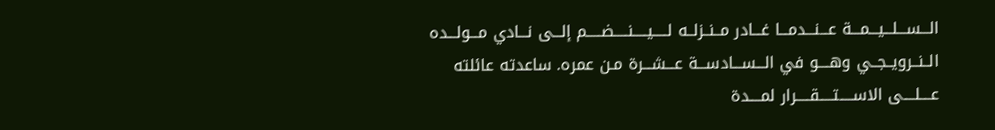الـــســـلـــيـــمـــة عـــنـــدمـــا غـــادر مــنــزلــه لـــــيـــــنـــــضـــــم إلـــى نـــادي مـــولـــده الــنــرويــجــي وهــــو في الـــســـادســـة عـــشـــرة مـن عمره. ساعدته عائلته عــــلــــى الاســـــتـــــقـــــرار لمــــدة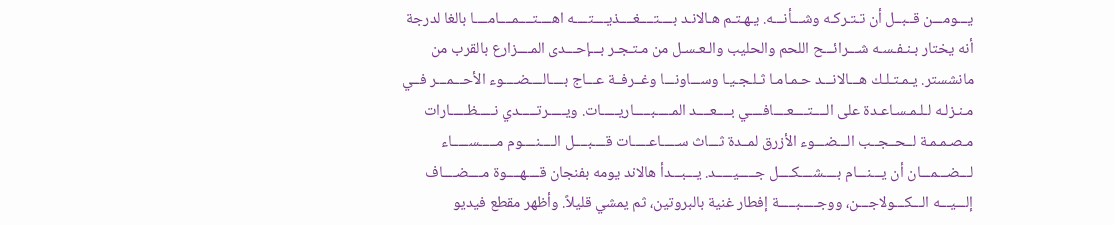يـــومـــن قــبــل أن تـتـركـه وشـــأنـــه. يـهـتـم هـالانـد بــــتــــغــــذيــــتــــه اهــــتــــمــــامــــا بالغا لدرجة أنه يختار بـنـفـسـه شـــرائـــح اللحم والحليب والـعـسـل من مـتـجـر بـــإحـــدى المــــزارع بالقرب من مانشستر. يـمـتـلـك هـــالانـــد حـمـامـا ثـلـجـيـا وســـاونـــا وغــرفــة عـــاج بــــالــــضــــوء الأحـــمـــر فــي مـنـزلـه لـلـمـسـاعـدة على الــــتــــعــــافــــي بــــعــــد المـــــبـــــاريـــــات. ويـــــرتـــــدي نـــــظـــــارات مـصـمـمـة لــحــجــب الـــضـــوء الأزرق لمــدة ثـــاث ســـــاعـــــات قــــبــــل الــــنــــوم مـــــســـــاء لـــضـــمـــان أن يـــنـــام بــــشــــكــــل جـــــيـــــد. يـــبـــدأ هالاند يومه بفنجان قــــهــــوة مــــضــــاف إلـــيـــه الـــكـــولاجـــن، ووجـــــبـــــة إفطار غنية بالبروتين، ثم يمشي قليلاً. وأظهر مقطع فيديو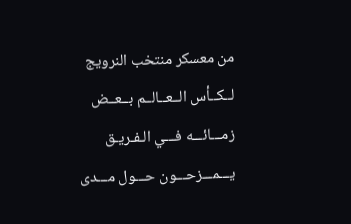من معسكر منتخب النرويج لــكــأس الــعــالــم بــعــض زمـــائـــه فـــي الـفـريـق يـــمـــزحـــون حـــول مـــدى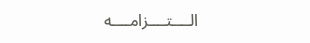الــــتــــزامــــه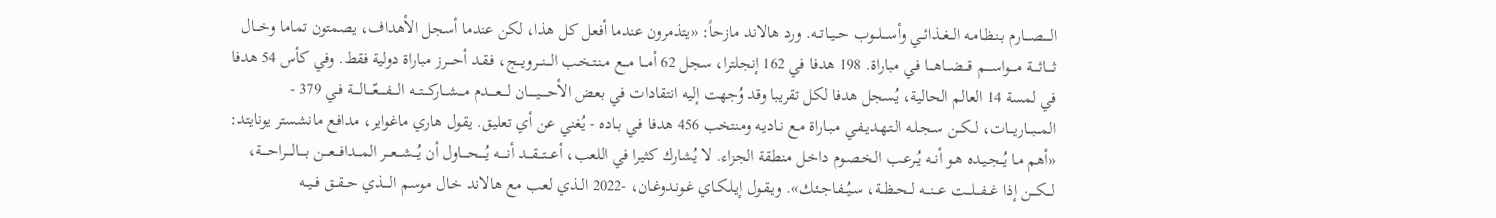الــــصــــارم بـنـظـامـه الــغــذائــي وأســـلـــوب حــيــاتــه. ورد هالاند مازحاً: «يتذمرون عندما أفعل كل هذا، لكن عندما أسجل الأهداف، يصمتون تماما وخـــال ثــــاثــــة مــــواســــم قـــضـــاهـــا فـي مباراة. 198 هدفا في 162 إنجلترا، سجل 62 أمـــا مـــع مـنـتـخـب الـــنـــرويـــج، فـقـد أحــــرز مباراة دولية فقط. وفي كأس 54 هدفا في لمسة 14 العالم الحالية، يُسجل هدفا لكل تقريبا وقد وُجهت إليه انتقادات في بعض الأحـــــيـــــان لــــعــــدم مـــشـــاركـــتـــه الــــفــــعّــــالــــة فـي 379 - المـــبـــاريـــات، لــكــن سـجـلـه الـتـهـديـفـي مـبـاراة مـع نـاديـه ومنتخب 456 هدفا فـي بـاده - يُغني عن أي تعليق. يقول هاري ماغواير، مدافع مانشستر يونايتد: «أهم مـا يُــجـيـده هـو أنــه يُــرعـب الـخـصـوم داخـل منطقة الجزاء. لا يُشارك كثيرا في اللعب، أعـــتـــقـــد أنـــــه يُــــحــــاول أن يُـــشـــعـــر المـــدافـــعـــن بــــالــــراحــــة، لـــكـــن إذا غـــفـــلـــت عـــنـــه لــحــظــة، سـيُــفـاجـئـك». ويـقـول إيـلـكـاي غـونـدوغـان، -2022 الــذي لعب مع هالاند خـال موسم الــــذي حــقــق فــيــه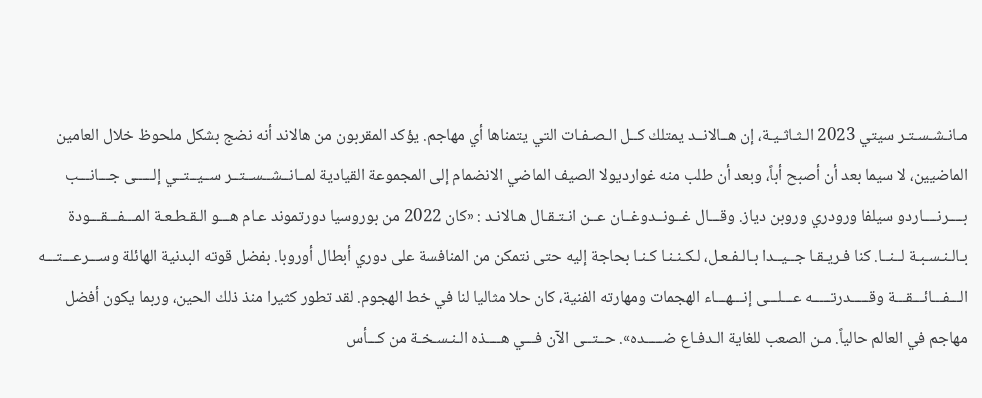مـانـشـسـتـر سيتي 2023 الـثـاثـيـة، إن هــالانــد يمتلك كــل الـصـفـات التي يتمناها أي مهاجم. يؤكد المقربون من هالاند أنه نضج بشكل ملحوظ خلال العامين الماضيين، لا سيما بعد أن أصبح أباً، وبعد أن طلب منه غوارديولا الصيف الماضي الانضمام إلى المجموعة القيادية لمــانــشــســتــر ســيــتــي إلـــــى جـــانـــب بــــرنــــاردو سيلفا ورودري وروبن دياز. وقـــال غــونــدوغــان عــن انـتـقـال هـالانـد : «كان 2022 من بوروسيا دورتموند عـام هـــو الـقـطـعـة المـــفـــقـــودة بـالـنـسـبـة لــنــا. كنا فـريـقـا جــيــدا بـالـفـعـل، لـكـنـنـا كـنـا بحاجة إليه حتى نتمكن من المنافسة على دوري أبطال أوروبا. بفضل قوته البدنية الهائلة وســـرعـــتـــه الـــفـــائـــقـــة وقـــــدرتـــــه عـــلـــى إنـــهـــاء الهجمات ومهارته الفنية، كان حلا مثاليا لنا في خط الهجوم. لقد تطور كثيرا منذ ذلك الحين، وربما يكون أفضل مهاجم في العالم حالياً. مـن الصعب للغاية الـدفـاع ضـــــده». حــتــى الآن فـــي هــــذه الـنـسـخـة من كـــأس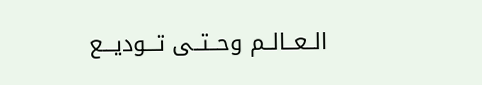الــعــالــم وحــتــى تـــوديـــع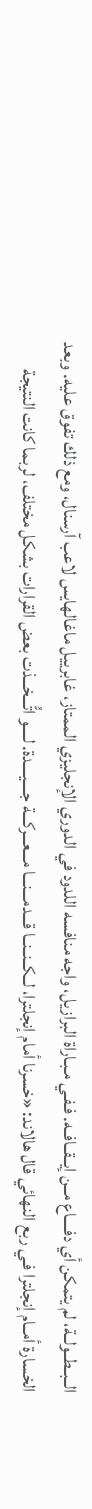الــبــطــولــة، لم يتمكن أي دفــــاع مــن إيــقــافــه. فـفـي مـبـاراة البرازيل، واجه منافسه اللدود في الدوري الإنجليزي الممتاز، غابرييل ماغالهايس لاعب آرسنال، ومع ذلك تفوق عليه. وبعد الخسارة أمــام إنجلترا فـي ربع النهائي قال هالاند: «خسرنا أمام إنجلترا، لــكــنــنــا قـــدمـــنـــا مـــعـــركـــة جــــيــــدة. لــــو اتُّـــخـــذت بعض القرارات بشكل مختلف، لربما كانت النتيجة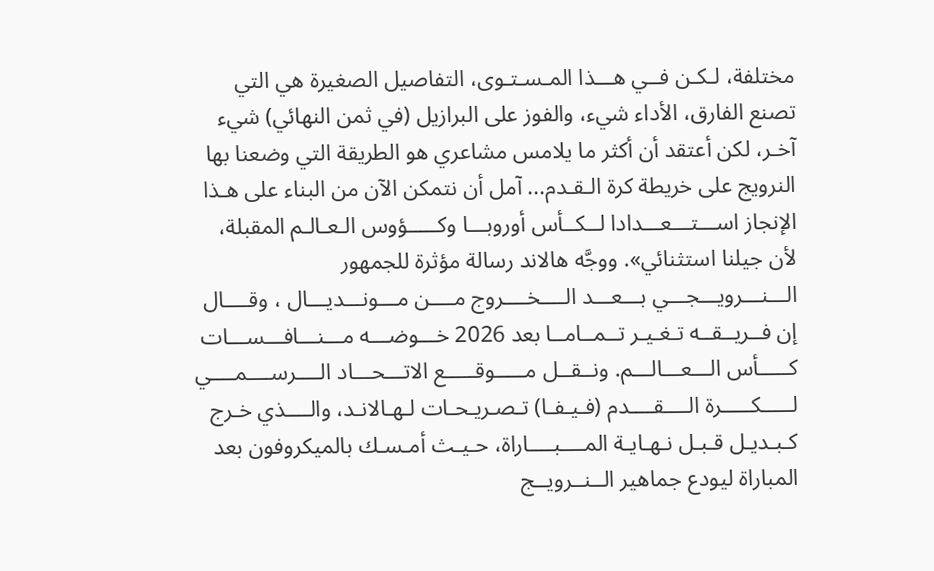مختلفة، لـكـن فــي هـــذا المـسـتـوى، التفاصيل الصغيرة هي التي تصنع الفارق، الأداء شيء، والفوز على البرازيل (في ثمن النهائي) شيء آخـر، لكن أعتقد أن أكثر ما يلامس مشاعري هو الطريقة التي وضعنا بها النرويج على خريطة كرة الـقـدم... آمل أن نتمكن الآن من البناء على هـذا الإنجاز اســـتـــعـــدادا لــكــأس أوروبـــا وكـــــؤوس الـعـالـم المقبلة، لأن جيلنا استثنائي». ووجَّه هالاند رسالة مؤثرة للجمهور الـــنـــرويـــجـــي بـــعـــد الــــخــــروج مــــن مـــونـــديـــال ، وقــــال إن فــريــقــه تـغـيـر تــمــامــا بعد 2026 خـــوضـــه مـــنـــافـــســـات كـــــأس الـــعـــالـــم. ونــقــل مـــــوقـــــع الاتـــحـــاد الــــرســــمــــي لـــــكـــــرة الــــقــــدم (فـيـفـا) تـصـريـحـات لـهـالانـد، والــــذي خـرج كـبـديـل قـبـل نـهـايـة المــــبــــاراة، حـيـث أمـسـك بالميكروفون بعد المباراة ليودع جماهير الــنــرويــج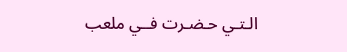الـتـي حـضـرت فــي ملعب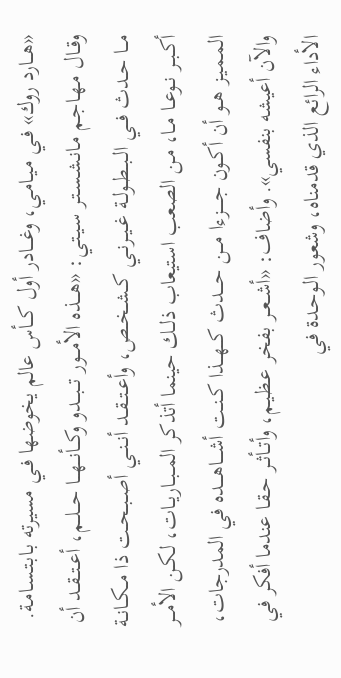«هـــارد روك» فــي مـيـامـي، وغــــادر أول كـــأس عالم يخوضها فــي مسيرته بـابـتـسـامـة. وقــال مـهـاجـم مـانـشـسـتـر سـيـتـي: «هــــذه الأمـــور تـــبـــدو وكـــأنـــهـــا حـــلـــم، أعــتــقــد أن مـــا حــدث فـــي الــبــطــولــة غــيــرنــي كــشــخــص، وأعــتــقــد أنــنــي أصــبــحــت ذا مــكــانــة أكــبــر نــوعــا مــا، مـن الصعب استيعاب ذلــك حينما أتذكر المــبــاريــات، لـكـن الأمـــر المـمـيـز هــو أن أكــون جـــــزءا مـــن حــــدث كـــهـــذا كــنــت أشــــاهــــده في المدرجات، والآن أعيشه بنفسي». وأضاف: «أشــعــر بفخر عـظـيـم، وأتــأثــر حـقـا عندما أفكر في الأداء الرائع الذي قدمناه، وشعور الـوحـدة في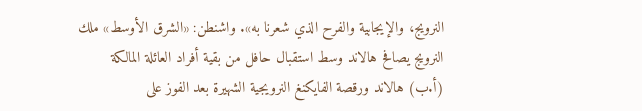النرويج، والإيجابية والفرح الذي شعرنا به». واشنطن: «الشرق الأوسط» ملك النرويج يصافح هالاند وسط استقبال حافل من بقية أفراد العائلة المالكة (أ.ب) هالاند ورقصة الفايكنغ النرويجية الشهيرة بعد الفوز على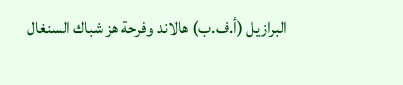البرازيل (أ.ف.ب) هالاند وفرحة هز شباك السنغال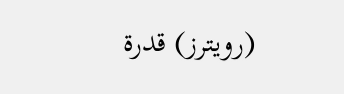(رويترز) قدرة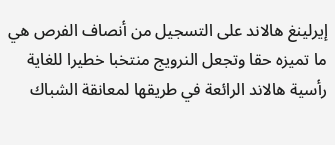إيرلينغ هالاند على التسجيل من أنصاف الفرص هي ما تميزه حقا وتجعل النرويج منتخبا خطيرا للغاية رأسية هالاند الرائعة في طريقها لمعانقة الشباك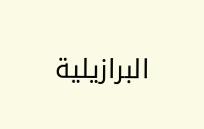البرازيلية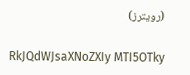(رويترز)

RkJQdWJsaXNoZXIy MTI5OTky